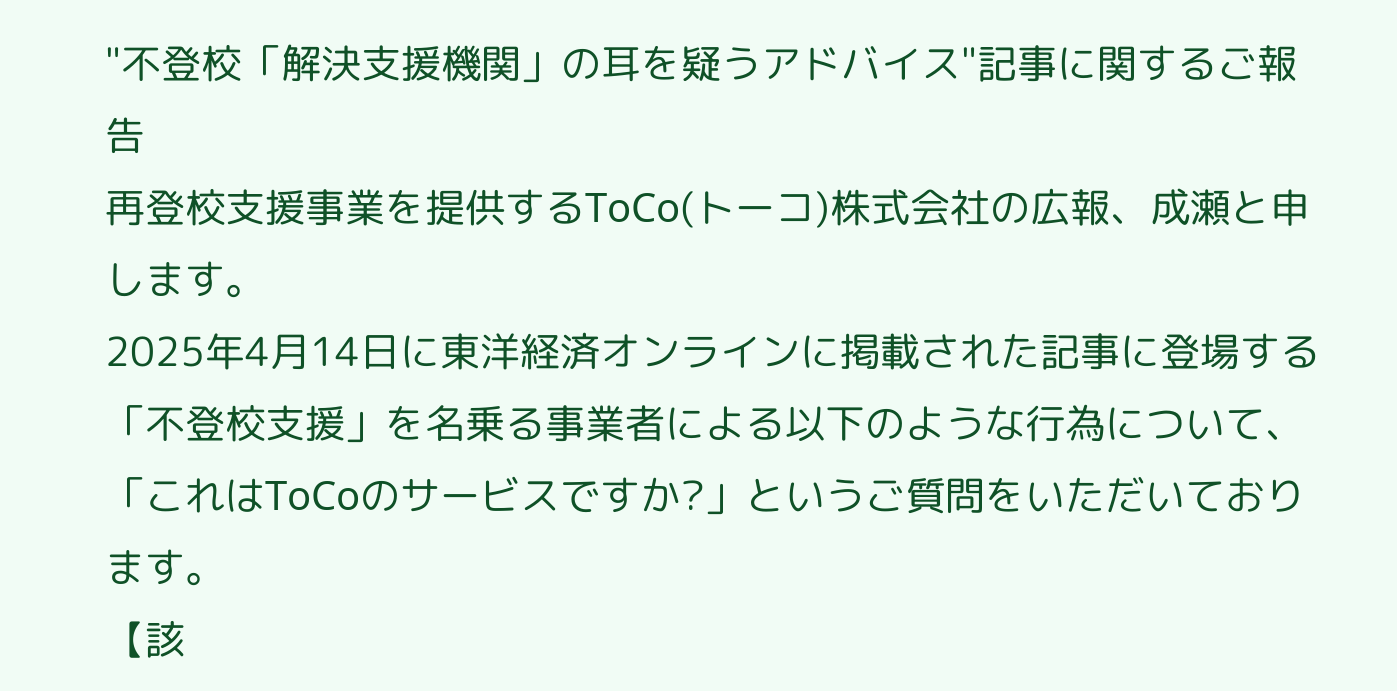"不登校「解決支援機関」の耳を疑うアドバイス"記事に関するご報告
再登校支援事業を提供するToCo(トーコ)株式会社の広報、成瀬と申します。
2025年4月14日に東洋経済オンラインに掲載された記事に登場する「不登校支援」を名乗る事業者による以下のような行為について、「これはToCoのサービスですか?」というご質問をいただいております。
【該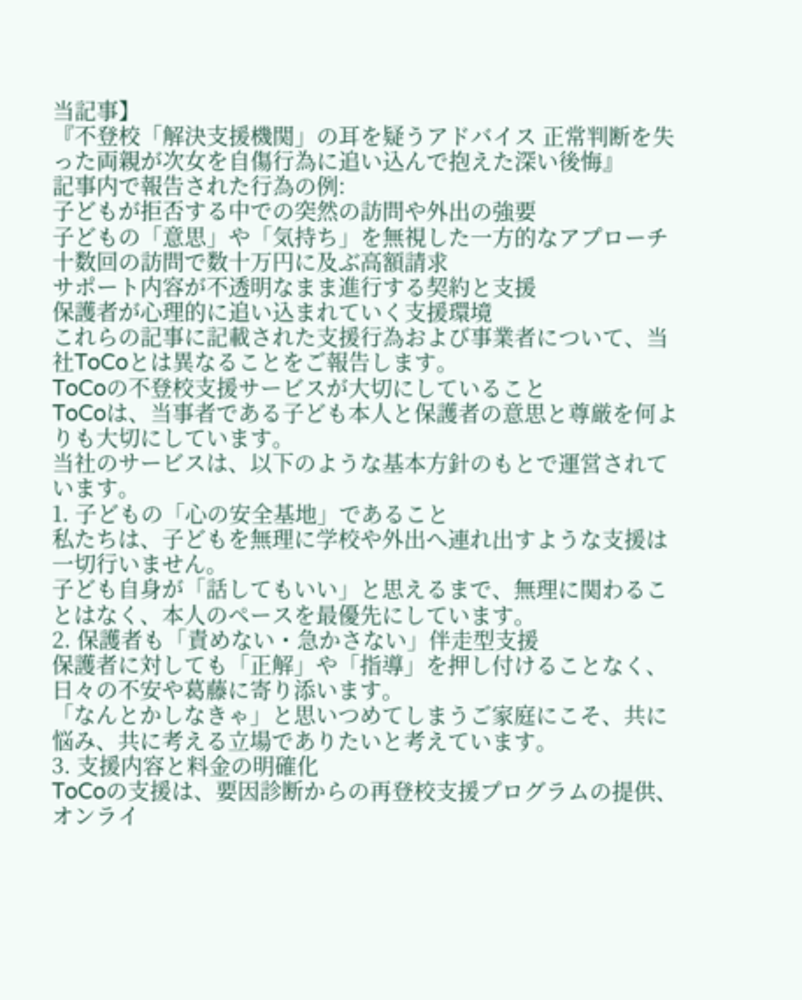当記事】
『不登校「解決支援機関」の耳を疑うアドバイス 正常判断を失った両親が次女を自傷行為に追い込んで抱えた深い後悔』
記事内で報告された行為の例:
子どもが拒否する中での突然の訪問や外出の強要
子どもの「意思」や「気持ち」を無視した一方的なアプローチ
十数回の訪問で数十万円に及ぶ高額請求
サポート内容が不透明なまま進行する契約と支援
保護者が心理的に追い込まれていく支援環境
これらの記事に記載された支援行為および事業者について、当社ToCoとは異なることをご報告します。
ToCoの不登校支援サービスが大切にしていること
ToCoは、当事者である子ども本人と保護者の意思と尊厳を何よりも大切にしています。
当社のサービスは、以下のような基本方針のもとで運営されています。
1. 子どもの「心の安全基地」であること
私たちは、子どもを無理に学校や外出へ連れ出すような支援は一切行いません。
子ども自身が「話してもいい」と思えるまで、無理に関わることはなく、本人のペースを最優先にしています。
2. 保護者も「責めない・急かさない」伴走型支援
保護者に対しても「正解」や「指導」を押し付けることなく、日々の不安や葛藤に寄り添います。
「なんとかしなきゃ」と思いつめてしまうご家庭にこそ、共に悩み、共に考える立場でありたいと考えています。
3. 支援内容と料金の明確化
ToCoの支援は、要因診断からの再登校支援プログラムの提供、オンライ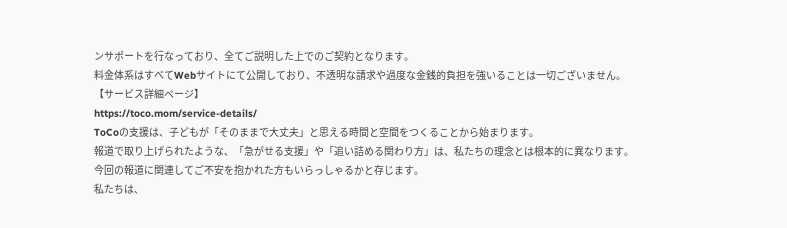ンサポートを行なっており、全てご説明した上でのご契約となります。
料金体系はすべてWebサイトにて公開しており、不透明な請求や過度な金銭的負担を強いることは一切ございません。
【サービス詳細ページ】
https://toco.mom/service-details/
ToCoの支援は、子どもが「そのままで大丈夫」と思える時間と空間をつくることから始まります。
報道で取り上げられたような、「急がせる支援」や「追い詰める関わり方」は、私たちの理念とは根本的に異なります。
今回の報道に関連してご不安を抱かれた方もいらっしゃるかと存じます。
私たちは、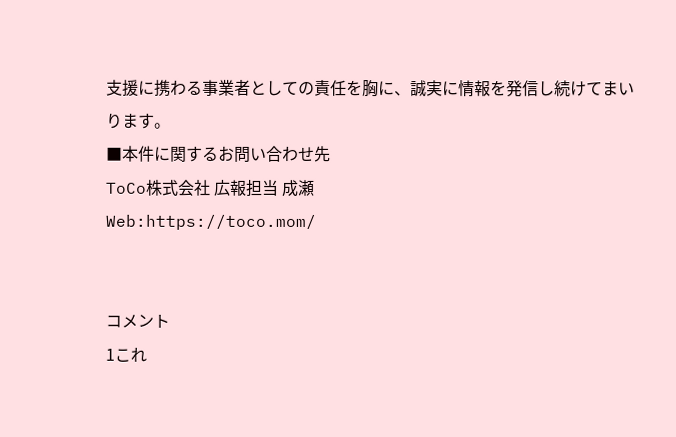支援に携わる事業者としての責任を胸に、誠実に情報を発信し続けてまいります。
■本件に関するお問い合わせ先
ToCo株式会社 広報担当 成瀬
Web:https://toco.mom/


コメント
1これ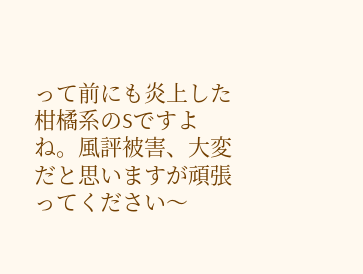って前にも炎上した柑橘系のSですよね。風評被害、大変だと思いますが頑張ってください〜